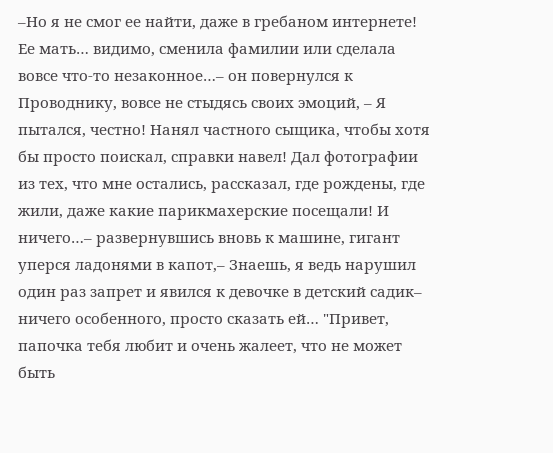–Но я не смог ее найти, даже в гребаном интернете! Ее мать… видимо, сменила фамилии или сделала вовсе что-то незаконное…– он повернулся к Проводнику, вовсе не стыдясь своих эмоций, – Я пытался, честно! Нанял частного сыщика, чтобы хотя бы просто поискал, справки навел! Дал фотографии из тех, что мне остались, рассказал, где рождены, где жили, даже какие парикмахерские посещали! И ничего…– развернувшись вновь к машине, гигант уперся ладонями в капот,– Знаешь, я ведь нарушил один раз запрет и явился к девочке в детский садик– ничего особенного, просто сказать ей… "Привет, папочка тебя любит и очень жалеет, что не может быть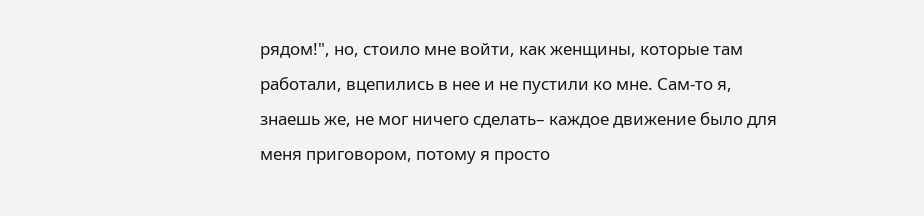рядом!", но, стоило мне войти, как женщины, которые там работали, вцепились в нее и не пустили ко мне. Сам-то я, знаешь же, не мог ничего сделать– каждое движение было для меня приговором, потому я просто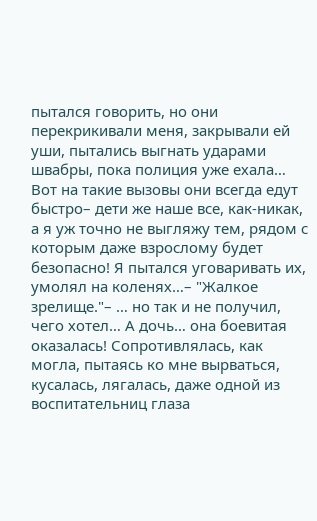пытался говорить, но они перекрикивали меня, закрывали ей уши, пытались выгнать ударами швабры, пока полиция уже ехала… Вот на такие вызовы они всегда едут быстро– дети же наше все, как-никак, а я уж точно не выгляжу тем, рядом с которым даже взрослому будет безопасно! Я пытался уговаривать их, умолял на коленях…– "Жалкое зрелище."– … но так и не получил, чего хотел… А дочь… она боевитая оказалась! Сопротивлялась, как могла, пытаясь ко мне вырваться, кусалась, лягалась, даже одной из воспитательниц глаза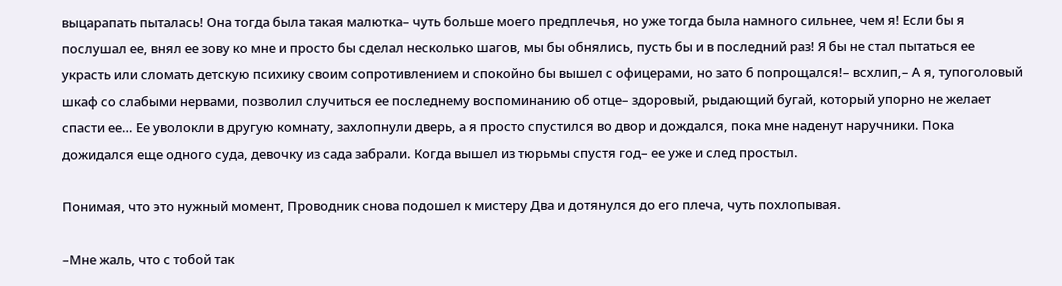выцарапать пыталась! Она тогда была такая малютка– чуть больше моего предплечья, но уже тогда была намного сильнее, чем я! Если бы я послушал ее, внял ее зову ко мне и просто бы сделал несколько шагов, мы бы обнялись, пусть бы и в последний раз! Я бы не стал пытаться ее украсть или сломать детскую психику своим сопротивлением и спокойно бы вышел с офицерами, но зато б попрощался!– всхлип,– А я, тупоголовый шкаф со слабыми нервами, позволил случиться ее последнему воспоминанию об отце– здоровый, рыдающий бугай, который упорно не желает спасти ее… Ее уволокли в другую комнату, захлопнули дверь, а я просто спустился во двор и дождался, пока мне наденут наручники. Пока дожидался еще одного суда, девочку из сада забрали. Когда вышел из тюрьмы спустя год– ее уже и след простыл.

Понимая, что это нужный момент, Проводник снова подошел к мистеру Два и дотянулся до его плеча, чуть похлопывая.

–Мне жаль, что с тобой так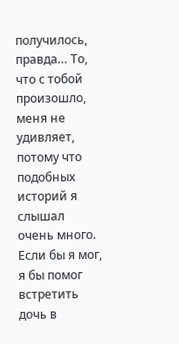получилось, правда… То, что с тобой произошло, меня не удивляет, потому что подобных историй я слышал очень много. Если бы я мог, я бы помог встретить дочь в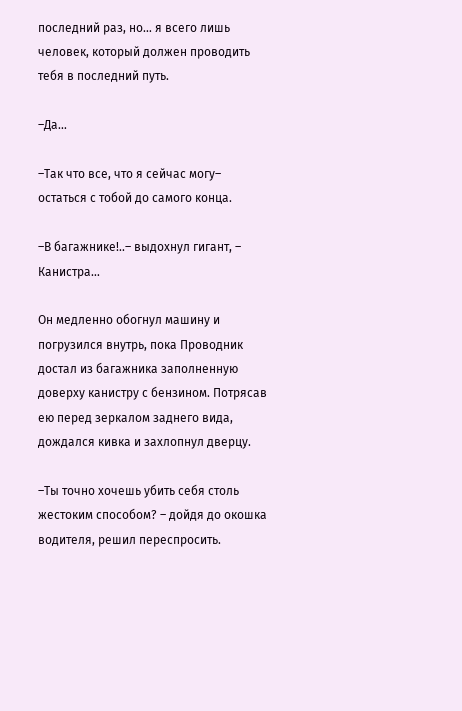последний раз, но… я всего лишь человек, который должен проводить тебя в последний путь.

–Да…

–Так что все, что я сейчас могу– остаться с тобой до самого конца.

–В багажнике!..– выдохнул гигант, – Канистра…

Он медленно обогнул машину и погрузился внутрь, пока Проводник достал из багажника заполненную доверху канистру с бензином. Потрясав ею перед зеркалом заднего вида, дождался кивка и захлопнул дверцу.

–Ты точно хочешь убить себя столь жестоким способом? – дойдя до окошка водителя, решил переспросить.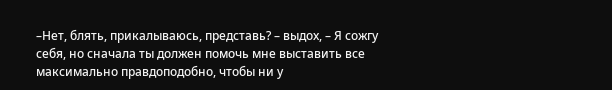–Нет, блять, прикалываюсь, представь? – выдох, – Я сожгу себя, но сначала ты должен помочь мне выставить все максимально правдоподобно, чтобы ни у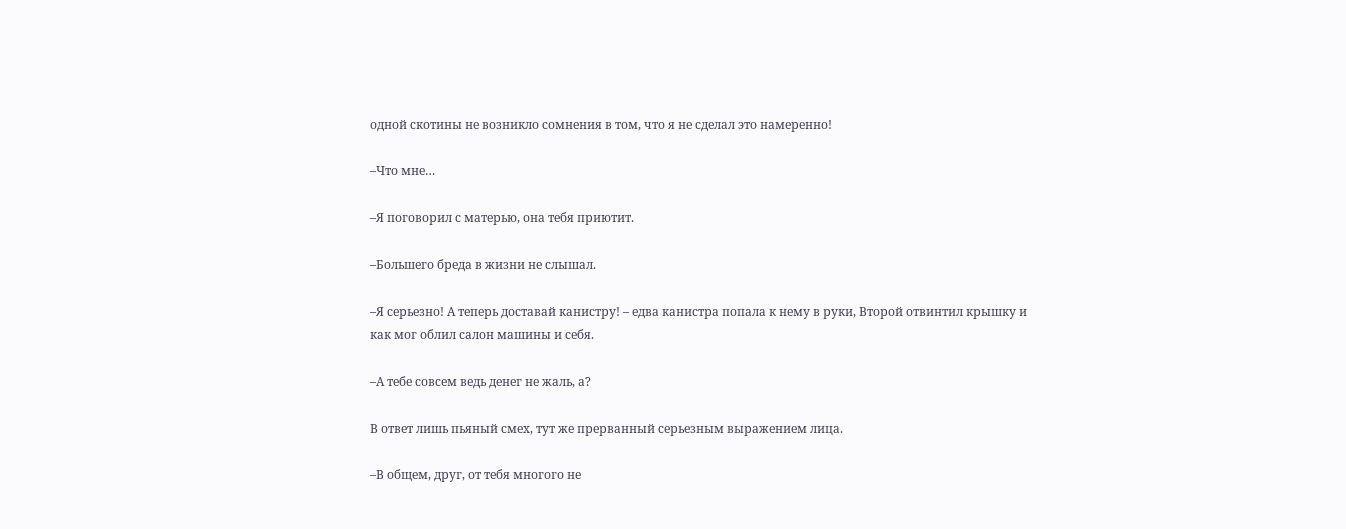одной скотины не возникло сомнения в том, что я не сделал это намеренно!

–Что мне…

–Я поговорил с матерью, она тебя приютит.

–Большего бреда в жизни не слышал.

–Я серьезно! А теперь доставай канистру! – едва канистра попала к нему в руки, Второй отвинтил крышку и как мог облил салон машины и себя.

–А тебе совсем ведь денег не жаль, а?

В ответ лишь пьяный смех, тут же прерванный серьезным выражением лица.

–В общем, друг, от тебя многого не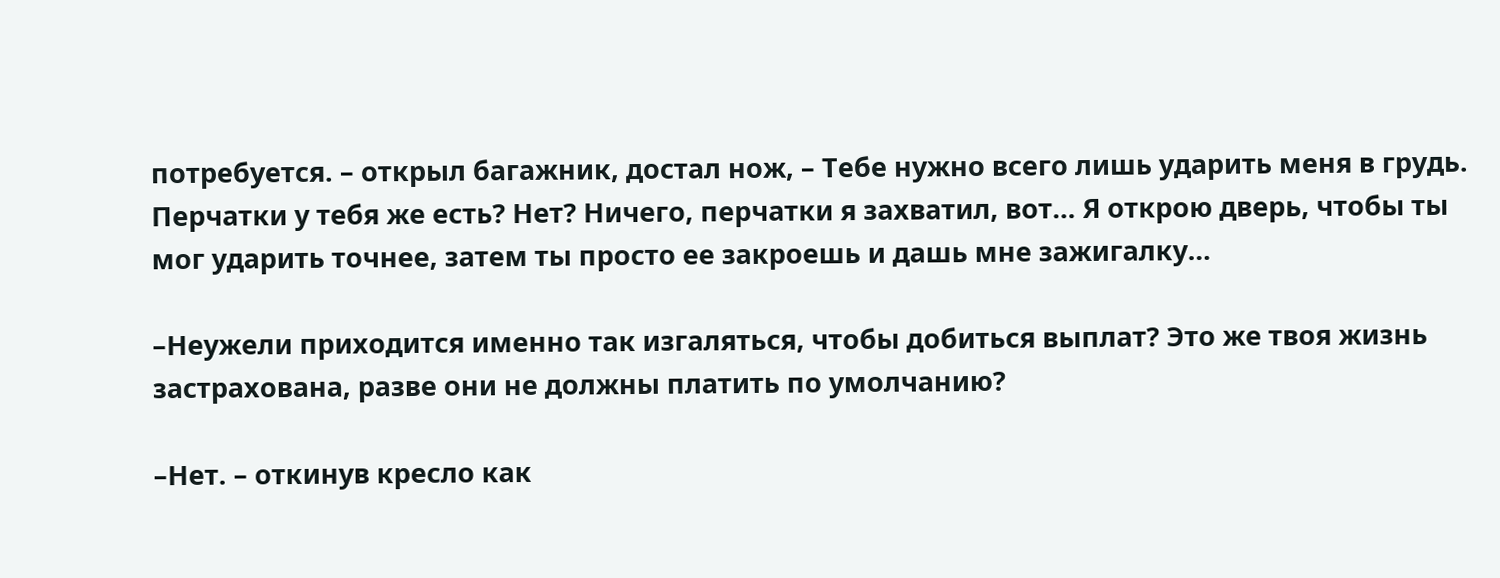потребуется. – открыл багажник, достал нож, – Тебе нужно всего лишь ударить меня в грудь. Перчатки у тебя же есть? Нет? Ничего, перчатки я захватил, вот… Я открою дверь, чтобы ты мог ударить точнее, затем ты просто ее закроешь и дашь мне зажигалку…

–Неужели приходится именно так изгаляться, чтобы добиться выплат? Это же твоя жизнь застрахована, разве они не должны платить по умолчанию?

–Нет. – откинув кресло как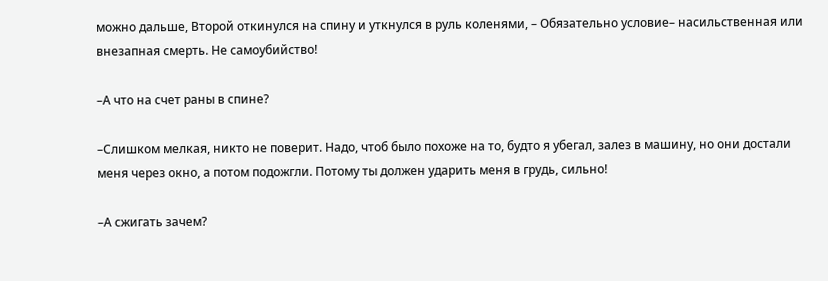можно дальше, Второй откинулся на спину и уткнулся в руль коленями, – Обязательно условие– насильственная или внезапная смерть. Не самоубийство!

–А что на счет раны в спине?

–Слишком мелкая, никто не поверит. Надо, чтоб было похоже на то, будто я убегал, залез в машину, но они достали меня через окно, а потом подожгли. Потому ты должен ударить меня в грудь, сильно!

–А сжигать зачем?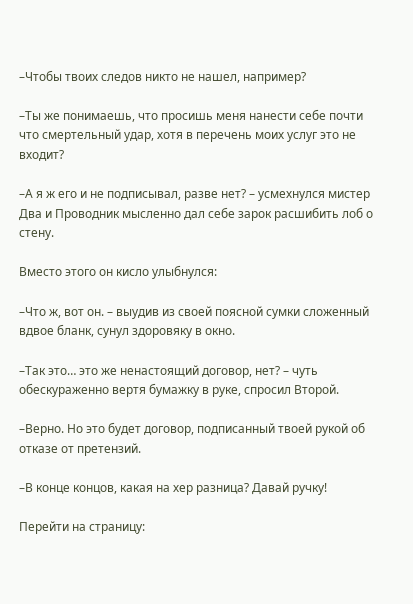–Чтобы твоих следов никто не нашел, например?

–Ты же понимаешь, что просишь меня нанести себе почти что смертельный удар, хотя в перечень моих услуг это не входит?

–А я ж его и не подписывал, разве нет? – усмехнулся мистер Два и Проводник мысленно дал себе зарок расшибить лоб о стену.

Вместо этого он кисло улыбнулся:

–Что ж, вот он. – выудив из своей поясной сумки сложенный вдвое бланк, сунул здоровяку в окно.

–Так это… это же ненастоящий договор, нет? – чуть обескураженно вертя бумажку в руке, спросил Второй.

–Верно. Но это будет договор, подписанный твоей рукой об отказе от претензий.

–В конце концов, какая на хер разница? Давай ручку!

Перейти на страницу: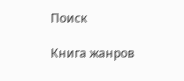Поиск

Книга жанров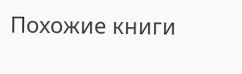Похожие книги